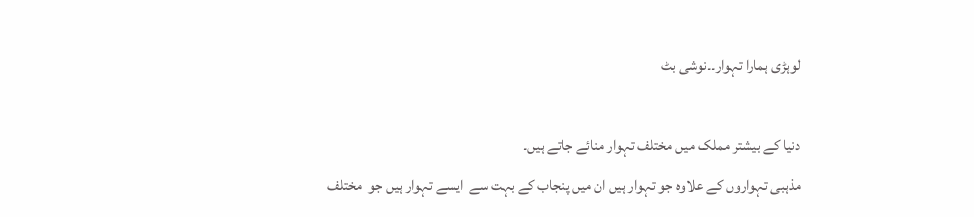لوہڑی ہمارا تہوار۔۔نوشی بٹ

دنیا کے بیشتر مملک میں مختلف تہوار منائے جاتے ہیں۔
مذہبی تہواروں کے علاوہ جو تہوار ہیں ان میں پنجاب کے بہت سے  ایسے تہوار ہیں جو  مختلف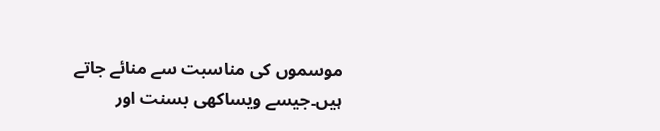موسموں کی مناسبت سے منائے جاتے ہیں۔جیسے ویساکھی بسنت اور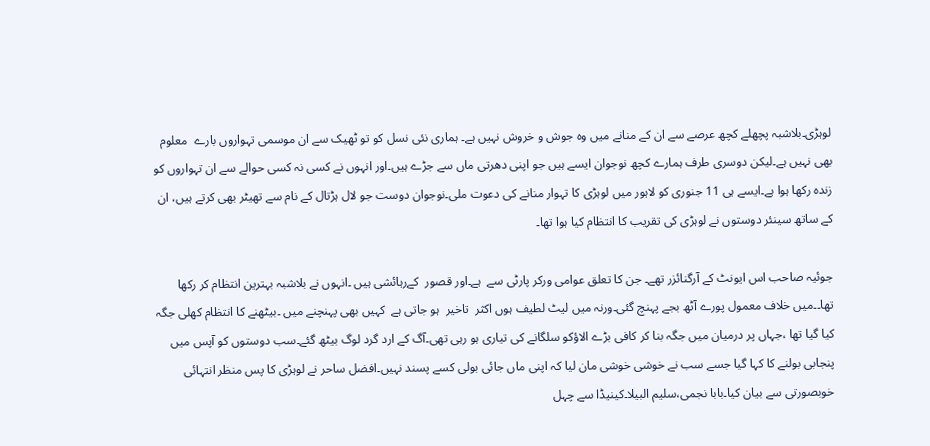لوہڑی۔بلاشبہ پچھلے کچھ عرصے سے ان کے منانے میں وہ جوش و خروش نہیں ہے۔ ہماری نئی نسل کو تو ٹھیک سے ان موسمی تہواروں بارے  معلوم  بھی نہیں ہے۔لیکن دوسری طرف ہمارے کچھ نوجوان ایسے ہیں جو اپنی دھرتی ماں سے جڑے ہیں۔اور انہوں نے کسی نہ کسی حوالے سے ان تہواروں کو زندہ رکھا ہوا ہے۔ایسے ہی 11 جنوری کو لاہور میں لوہڑی کا تہوار منانے کی دعوت ملی۔نوجوان دوست جو لال ہڑتال کے نام سے تھیٹر بھی کرتے ہیں، ان کے ساتھ سینئر دوستوں نے لوہڑی کی تقریب کا انتظام کیا ہوا تھا۔

جوئیہ صاحب اس ایونٹ کے آرگنائزر تھے۔ جن کا تعلق عوامی ورکر پارٹی سے  ہے۔اور قصور  کےرہائشی ہیں ۔انہوں نے بلاشبہ بہترین انتظام کر رکھا تھا۔۔میں خلاف معمول پورے آٹھ بجے پہنچ گئی۔ورنہ میں لیٹ لطیف ہوں اکثر  تاخیر  ہو جاتی ہے  کہیں بھی پہنچنے میں ۔بیٹھنے کا انتظام کھلی جگہ کیا گیا تھا ،جہاں پر درمیان میں جگہ بنا کر کافی بڑے الاؤکو سلگانے کی تیاری ہو رہی تھی۔آگ کے ارد گرد لوگ بیٹھ گئے۔سب دوستوں کو آپس میں پنجابی بولنے کا کہا گیا جسے سب نے خوشی خوشی مان لیا کہ اپنی ماں جائی بولی کسے پسند نہیں۔افضل ساحر نے لوہڑی کا پس منظر انتہائی خوبصورتی سے بیان کیا۔بابا نجمی،سلیم البیلا۔کینیڈا سے چہل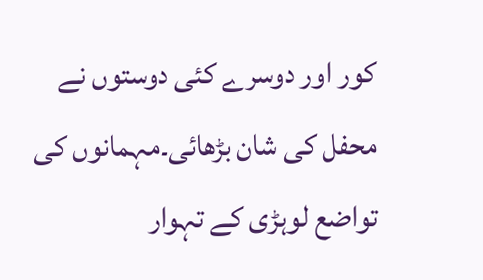کور اور دوسرے کئی دوستوں نے محفل کی شان بڑھائی۔مہمانوں کی تواضع لوہڑی کے تہوار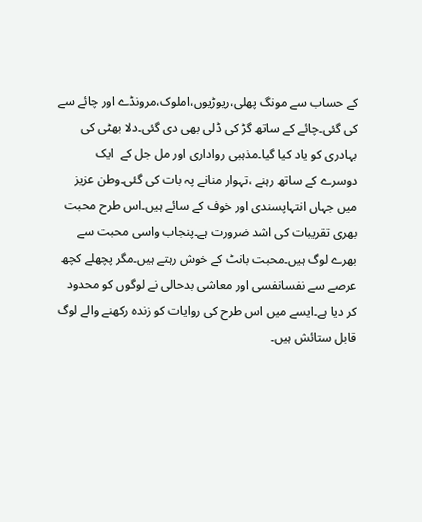کے حساب سے مونگ پھلی،ریوڑیوں،املوک،مرونڈے اور چائے سے کی گئی۔چائے کے ساتھ گڑ کی ڈلی بھی دی گئی۔دلا بھٹی کی بہادری کو یاد کیا گیا۔مذہبی رواداری اور مل جل کے  ایک  دوسرے کے ساتھ رہنے ،تہوار منانے پہ بات کی گئی۔وطن عزیز میں جہاں انتہاپسندی اور خوف کے سائے ہیں۔اس طرح محبت بھری تقریبات کی اشد ضرورت ہے۔پنجاب واسی محبت سے بھرے لوگ ہیں۔محبت بانٹ کے خوش رہتے ہیں۔مگر پچھلے کچھ عرصے سے نفسانفسی اور معاشی بدحالی نے لوگوں کو محدود کر دیا ہے۔ایسے میں اس طرح کی روایات کو زندہ رکھنے والے لوگ قابل ستائش ہیں۔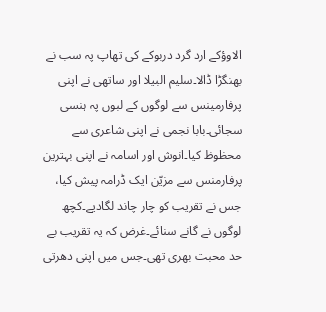الاوؤکے ارد گرد دربوکے کی تھاپ پہ سب نے بھنگڑا ڈالا۔سلیم البیلا اور ساتھی نے اپنی پرفارمینس سے لوگوں کے لبوں پہ ہنسی سجائی۔بابا نجمی نے اپنی شاعری سے محظوظ کیا۔انوش اور اسامہ نے اپنی بہترین پرفارمنس سے مزیّن ایک ڈرامہ پیش کیا، جس نے تقریب کو چار چاند لگادیے۔کچھ لوگوں نے گانے سنائے۔غرض کہ یہ تقریب بے حد محبت بھری تھی۔جس میں اپنی دھرتی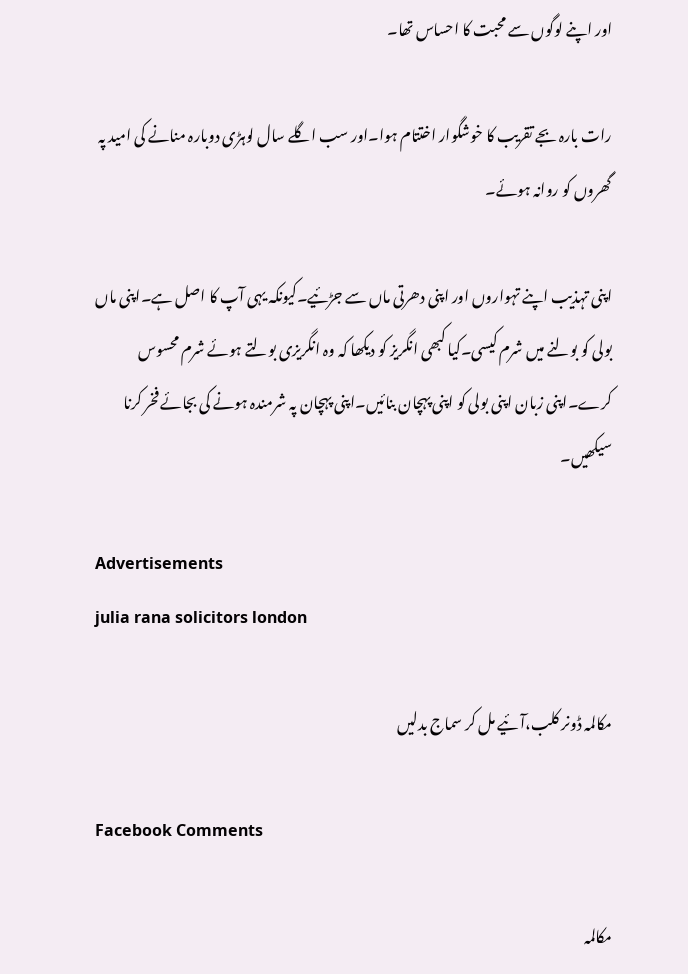اور اپنے لوگوں سے محبت کا احساس تھا۔

رات بارہ بجے تقریب کا خوشگوار اختتام ہوا۔اور سب اگلے سال لوہڑی دوبارہ منانے کی امید پہ گھروں کو روانہ ہوئے۔

اپنی تہذیب اپنے تہواروں اور اپنی دھرتی ماں سے جڑئیے۔کیونکہ یہی آپ کا اصل ہے۔اپنی ماں بولی کو بولنے میں شرم کیسی۔کیا کبھی انگریز کو دیکھا کہ وہ انگریزی بولتے ہوئے شرم محسوس کرے۔اپنی زبان اپنی بولی کو اپنی پہچان بنائیں۔اپنی پہچان پہ شرمندہ ہونے کی بجائے فخر کرنا سیکھیں۔

Advertisements
julia rana solicitors london

مکالمہ ڈونر کلب،آئیے مل کر سماج بدلیں

Facebook Comments

مکالمہ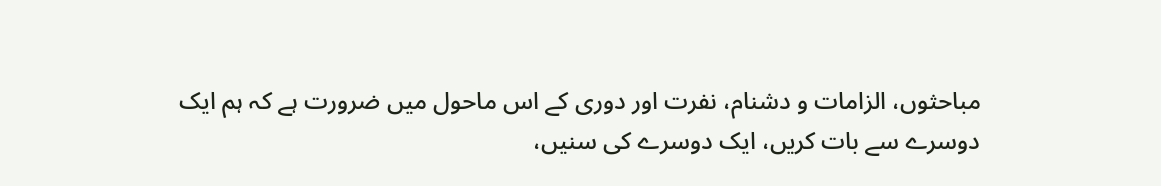مباحثوں، الزامات و دشنام، نفرت اور دوری کے اس ماحول میں ضرورت ہے کہ ہم ایک دوسرے سے بات کریں، ایک دوسرے کی سنیں،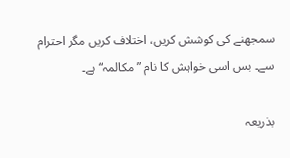سمجھنے کی کوشش کریں، اختلاف کریں مگر احترام سے۔ بس اسی خواہش کا نام ”مکالمہ“ ہے۔

بذریعہ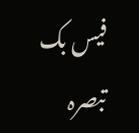فیس بک تبصرہ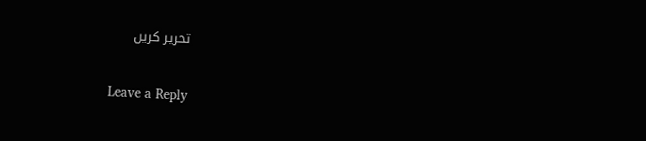تحریر کریں

Leave a Reply